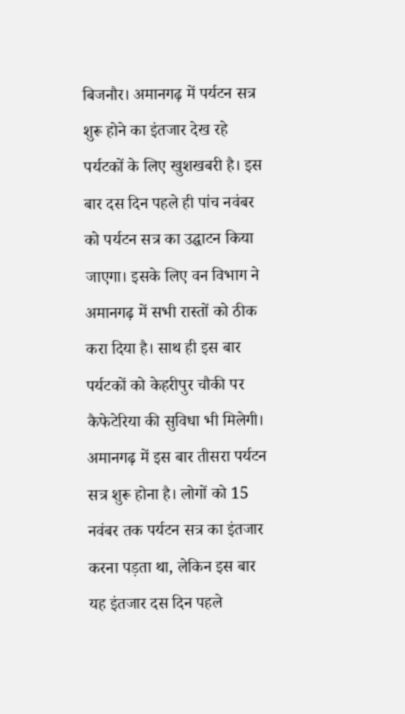बिजनौर। अमानगढ़ में पर्यटन सत्र शुरू होने का इंतजार देख रहे पर्यटकों के लिए खुशखबरी है। इस बार दस दिन पहले ही पांच नवंबर को पर्यटन सत्र का उद्घाटन किया जाएगा। इसके लिए वन विभाग ने अमानगढ़ में सभी रास्तों को ठीक करा दिया है। साथ ही इस बार पर्यटकों को केहरीपुर चौकी पर कैफेटेरिया की सुविधा भी मिलेगी।
अमानगढ़ में इस बार तीसरा पर्यटन सत्र शुरू होना है। लोगों को 15 नवंबर तक पर्यटन सत्र का इंतजार करना पड़ता था, लेकिन इस बार यह इंतजार दस दिन पहले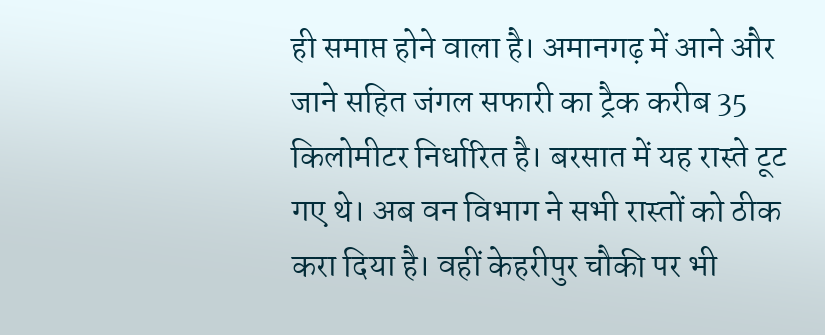ही समाप्त होने वाला है। अमानगढ़ में आने और जाने सहित जंगल सफारी का ट्रैक करीब 35 किलोमीटर निर्धारित है। बरसात में यह रास्ते टूट गए थे। अब वन विभाग ने सभी रास्तों को ठीक करा दिया है। वहीं केहरीपुर चौकी पर भी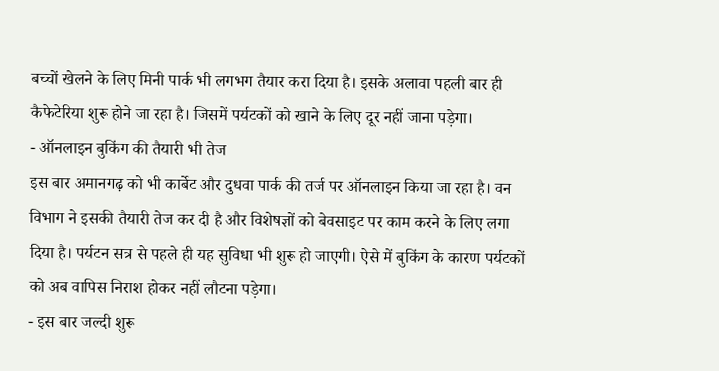बच्चों खेलने के लिए मिनी पार्क भी लगभग तैयार करा दिया है। इसके अलावा पहली बार ही कैफेटेरिया शुरू होने जा रहा है। जिसमें पर्यटकों को खाने के लिए दूर नहीं जाना पड़ेगा।
- ऑनलाइन बुकिंग की तैयारी भी तेज
इस बार अमानगढ़ को भी कार्बेट और दुधवा पार्क की तर्ज पर ऑनलाइन किया जा रहा है। वन विभाग ने इसकी तैयारी तेज कर दी है और विशेषज्ञों को बेवसाइट पर काम करने के लिए लगा दिया है। पर्यटन सत्र से पहले ही यह सुविधा भी शुरू हो जाएगी। ऐसे में बुकिंग के कारण पर्यटकों को अब वापिस निराश होकर नहीं लौटना पड़ेगा।
- इस बार जल्दी शुरू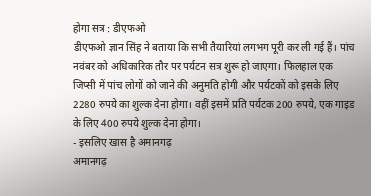होगा सत्र : डीएफओ
डीएफओ ज्ञान सिंह ने बताया कि सभी तैयारियां लगभग पूरी कर ली गई हैं। पांच नवंबर को अधिकारिक तौर पर पर्यटन सत्र शुरू हो जाएगा। फिलहाल एक जिप्सी में पांच लोगों को जाने की अनुमति होगी और पर्यटकों को इसके लिए 2280 रुपये का शुल्क देना होगा। वहीं इसमें प्रति पर्यटक 200 रुपये, एक गाइड के लिए 400 रुपये शुल्क देना होगा।
- इसलिए खास है अमानगढ़
अमानगढ़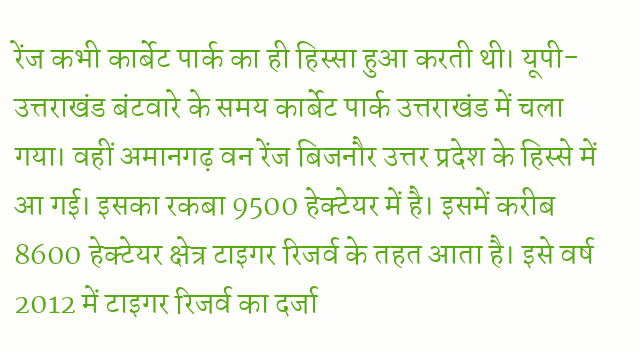रेंज कभी कार्बेट पार्क का ही हिस्सा हुआ करती थी। यूपी-उत्तराखंड बंटवारे के समय कार्बेट पार्क उत्तराखंड में चला गया। वहीं अमानगढ़ वन रेंज बिजनौर उत्तर प्रदेश के हिस्से में आ गई। इसका रकबा 9500 हेक्टेयर में है। इसमें करीब 8600 हेक्टेयर क्षेत्र टाइगर रिजर्व के तहत आता है। इसे वर्ष 2012 में टाइगर रिजर्व का दर्जा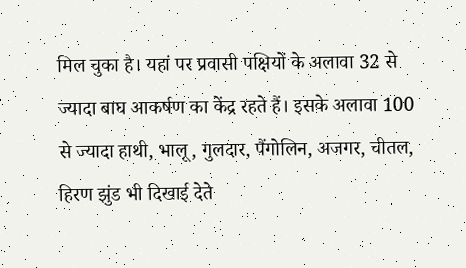मिल चुका है। यहां पर प्रवासी पक्षियों के अलावा 32 से ज्यादा बाघ आकर्षण का केंद्र रहते हैं। इसके अलावा 100 से ज्यादा हाथी, भालू, गुलदार, पैंगोलिन, अजगर, चीतल, हिरण झुंड भी दिखाई देते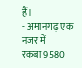हैं।
- अमानगढ़ एक नजर में
रकबा 9580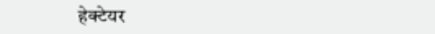हेक्टेयर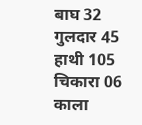बाघ 32
गुलदार 45
हाथी 105
चिकारा 06
काला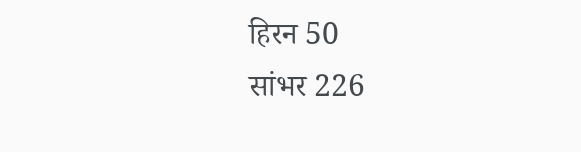हिरन 50
सांभर 226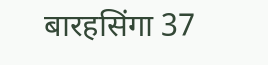बारहसिंगा 37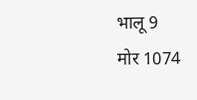भालू 9
मोर 1074